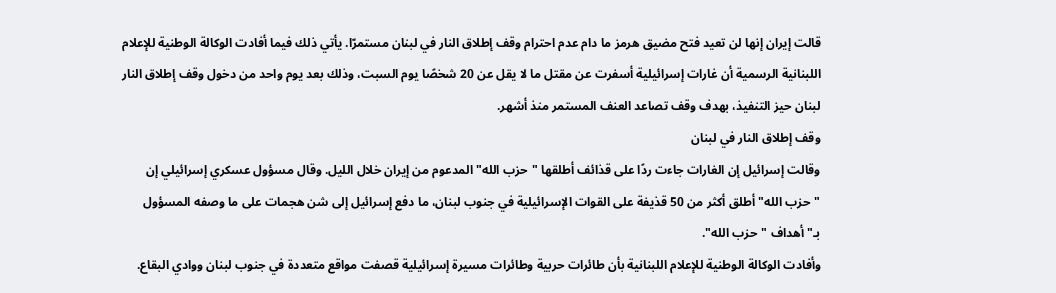قالت إيران إنها لن تعيد فتح مضيق هرمز ما دام عدم احترام وقف إطلاق النار في لبنان مستمرّا. يأتي ذلك فيما أفادت الوكالة الوطنية للإعلام اللبنانية الرسمية أن غارات إسرائيلية أسفرت عن مقتل ما لا يقل عن 20 شخصًا يوم السبت، وذلك بعد يوم واحد من دخول وقف إطلاق النار لبنان حيز التنفيذ، بهدف وقف تصاعد العنف المستمر منذ أشهر.
وقف إطلاق النار في لبنان
وقالت إسرائيل إن الغارات جاءت ردًا على قذائف أطلقها "حزب الله" المدعوم من إيران خلال الليل. وقال مسؤول عسكري إسرائيلي إن "حزب الله" أطلق أكثر من 50 قذيفة على القوات الإسرائيلية في جنوب لبنان، ما دفع إسرائيل إلى شن هجمات على ما وصفه المسؤول بـ"أهداف "حزب الله".
وأفادت الوكالة الوطنية للإعلام اللبنانية بأن طائرات حربية وطائرات مسيرة إسرائيلية قصفت مواقع متعددة في جنوب لبنان ووادي البقاع.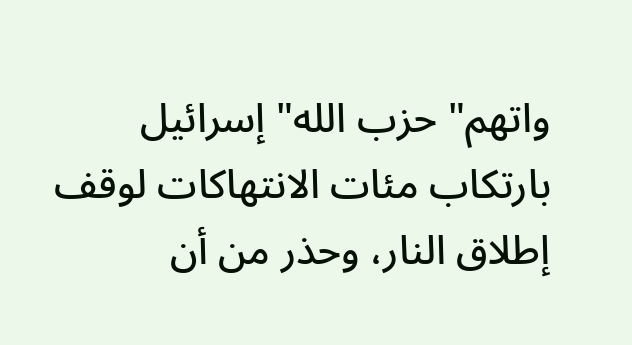واتهم" حزب الله" إسرائيل بارتكاب مئات الانتهاكات لوقف إطلاق النار، وحذر من أن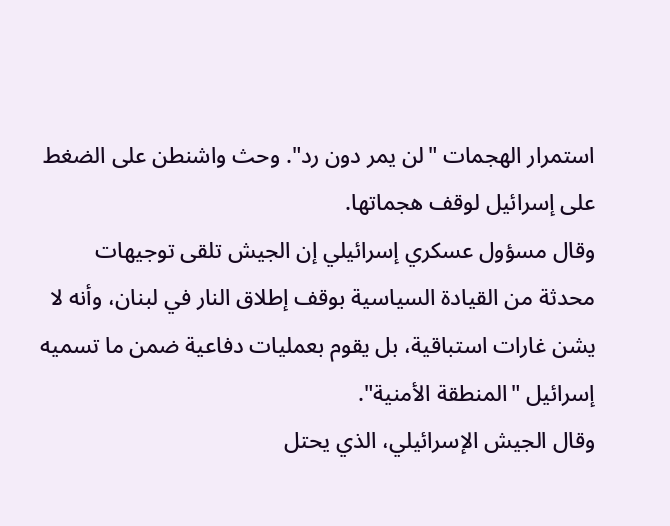استمرار الهجمات "لن يمر دون رد". وحث واشنطن على الضغط على إسرائيل لوقف هجماتها.
وقال مسؤول عسكري إسرائيلي إن الجيش تلقى توجيهات محدثة من القيادة السياسية بوقف إطلاق النار في لبنان، وأنه لا يشن غارات استباقية، بل يقوم بعمليات دفاعية ضمن ما تسميه إسرائيل "المنطقة الأمنية".
وقال الجيش الإسرائيلي، الذي يحتل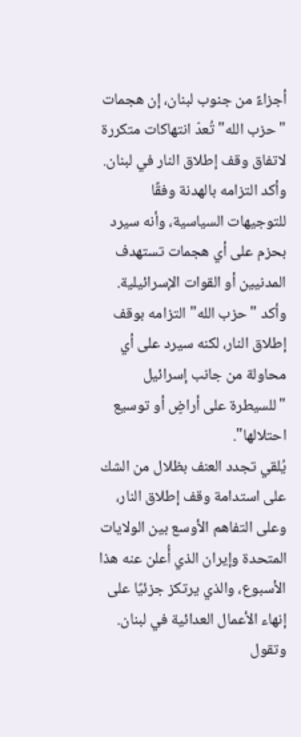أجزاءً من جنوب لبنان، إن هجمات "حزب الله" تُعدّ انتهاكات متكررة لاتفاق وقف إطلاق النار في لبنان.
وأكد التزامه بالهدنة وفقًا للتوجيهات السياسية، وأنه سيرد بحزم على أي هجمات تستهدف المدنيين أو القوات الإسرائيلية.
وأكد "حزب الله" التزامه بوقف إطلاق النار، لكنه سيرد على أي محاولة من جانب إسرائيل "للسيطرة على أراضٍ أو توسيع احتلالها".
يُلقي تجدد العنف بظلال من الشك على استدامة وقف إطلاق النار، وعلى التفاهم الأوسع بين الولايات المتحدة وإيران الذي أُعلن عنه هذا الأسبوع، والذي يرتكز جزئيًا على إنهاء الأعمال العدائية في لبنان.
وتقول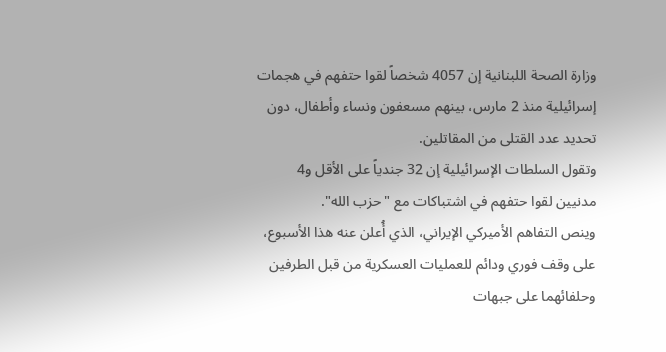وزارة الصحة اللبنانية إن 4057 شخصاً لقوا حتفهم في هجمات إسرائيلية منذ 2 مارس، بينهم مسعفون ونساء وأطفال، دون تحديد عدد القتلى من المقاتلين.
وتقول السلطات الإسرائيلية إن 32 جندياً على الأقل و4 مدنيين لقوا حتفهم في اشتباكات مع "حزب الله".
وينص التفاهم الأميركي الإيراني، الذي أُعلن عنه هذا الأسبوع، على وقف فوري ودائم للعمليات العسكرية من قبل الطرفين وحلفائهما على جبهات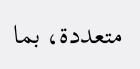متعددة، بما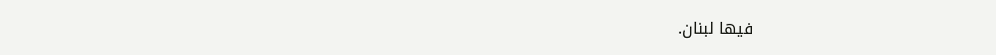فيها لبنان.